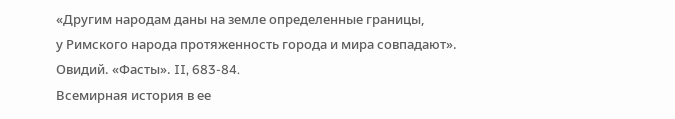«Другим народам даны на земле определенные границы,
у Римского народа протяженность города и мира совпадают».
Овидий. «Фасты». II, 683-84.
Всемирная история в ее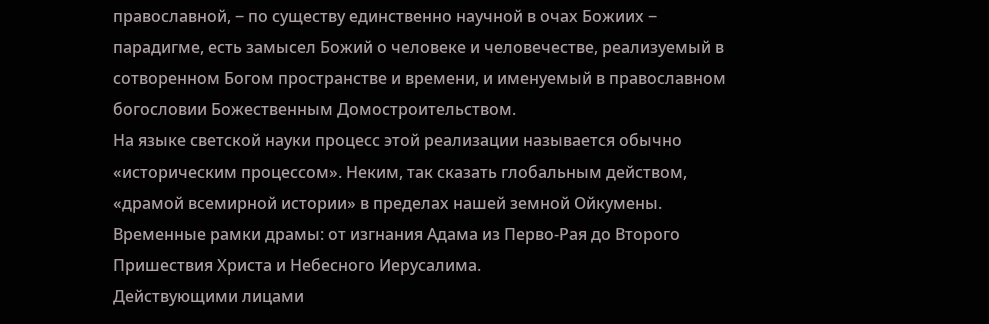православной, ‒ по существу единственно научной в очах Божиих ‒ парадигме, есть замысел Божий о человеке и человечестве, реализуемый в сотворенном Богом пространстве и времени, и именуемый в православном богословии Божественным Домостроительством.
На языке светской науки процесс этой реализации называется обычно «историческим процессом». Неким, так сказать глобальным действом, «драмой всемирной истории» в пределах нашей земной Ойкумены. Временные рамки драмы: от изгнания Адама из Перво-Рая до Второго Пришествия Христа и Небесного Иерусалима.
Действующими лицами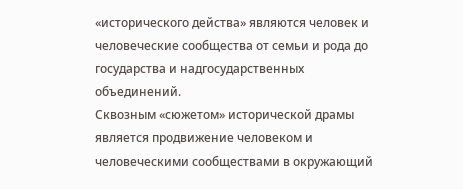«исторического действа» являются человек и человеческие сообщества от семьи и рода до государства и надгосударственных объединений.
Сквозным «сюжетом» исторической драмы является продвижение человеком и человеческими сообществами в окружающий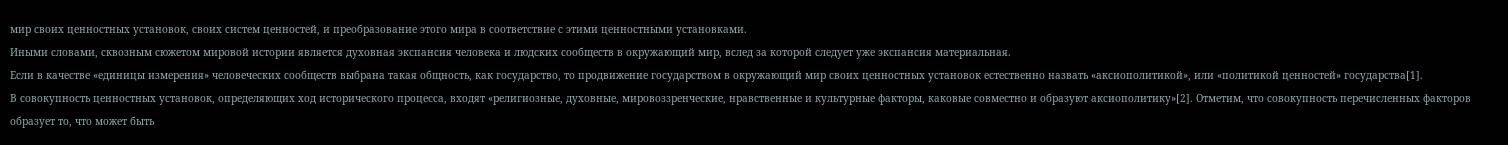мир своих ценностных установок, своих систем ценностей, и преобразование этого мира в соответствие с этими ценностными установками.
Иными словами, сквозным сюжетом мировой истории является духовная экспансия человека и людских сообществ в окружающий мир, вслед за которой следует уже экспансия материальная.
Если в качестве «единицы измерения» человеческих сообществ выбрана такая общность, как государство, то продвижение государством в окружающий мир своих ценностных установок естественно назвать «аксиополитикой», или «политикой ценностей» государства[1].
В совокупность ценностных установок, определяющих ход исторического процесса, входят «религиозные, духовные, мировоззренческие, нравственные и культурные факторы, каковые совместно и образуют аксиополитику»[2]. Отметим, что совокупность перечисленных факторов образует то, что может быть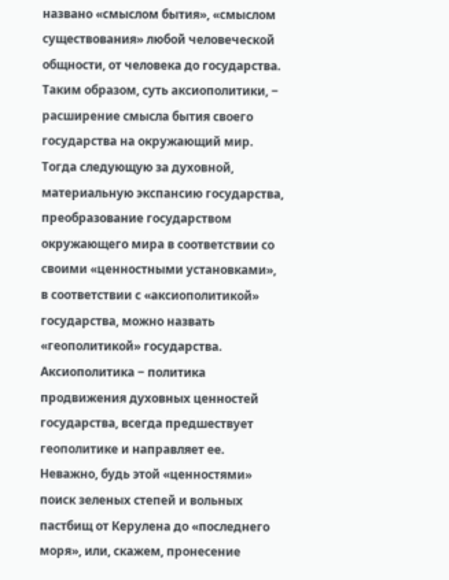названо «смыслом бытия», «смыслом существования» любой человеческой общности, от человека до государства.
Таким образом, суть аксиополитики, ‒ расширение смысла бытия своего государства на окружающий мир.
Тогда следующую за духовной, материальную экспансию государства, преобразование государством окружающего мира в соответствии со своими «ценностными установками», в соответствии с «аксиополитикой» государства, можно назвать «геополитикой» государства.
Аксиополитика ‒ политика продвижения духовных ценностей государства, всегда предшествует геополитике и направляет ее. Неважно, будь этой «ценностями» поиск зеленых степей и вольных пастбищ от Керулена до «последнего моря», или, скажем, пронесение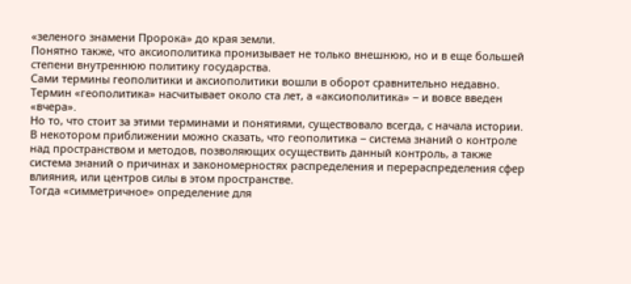«зеленого знамени Пророка» до края земли.
Понятно также, что аксиополитика пронизывает не только внешнюю, но и в еще большей степени внутреннюю политику государства.
Сами термины геополитики и аксиополитики вошли в оборот сравнительно недавно. Термин «геополитика» насчитывает около ста лет, а «аксиополитика» ‒ и вовсе введен «вчера».
Но то, что стоит за этими терминами и понятиями, существовало всегда, с начала истории.
В некотором приближении можно сказать, что геополитика ‒ система знаний о контроле над пространством и методов, позволяющих осуществить данный контроль, а также система знаний о причинах и закономерностях распределения и перераспределения сфер влияния, или центров силы в этом пространстве.
Тогда «симметричное» определение для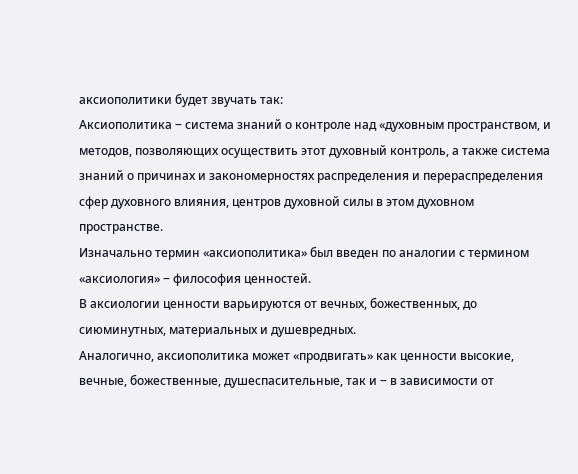аксиополитики будет звучать так:
Аксиополитика ‒ система знаний о контроле над «духовным пространством, и методов, позволяющих осуществить этот духовный контроль, а также система знаний о причинах и закономерностях распределения и перераспределения сфер духовного влияния, центров духовной силы в этом духовном пространстве.
Изначально термин «аксиополитика» был введен по аналогии с термином «аксиология» ‒ философия ценностей.
В аксиологии ценности варьируются от вечных, божественных, до сиюминутных, материальных и душевредных.
Аналогично, аксиополитика может «продвигать» как ценности высокие, вечные, божественные, душеспасительные, так и ‒ в зависимости от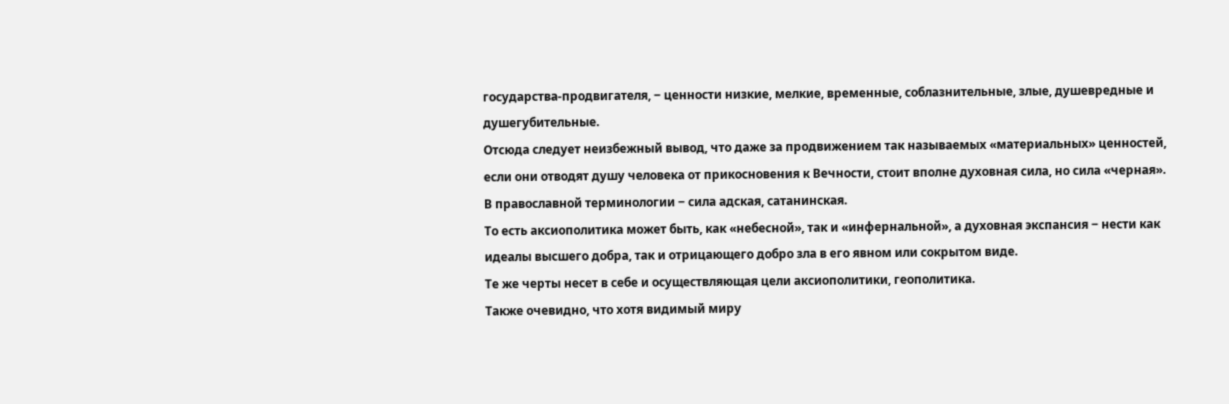государства-продвигателя, ‒ ценности низкие, мелкие, временные, соблазнительные, злые, душевредные и душегубительные.
Отсюда следует неизбежный вывод, что даже за продвижением так называемых «материальных» ценностей, если они отводят душу человека от прикосновения к Вечности, стоит вполне духовная сила, но сила «черная».
В православной терминологии ‒ сила адская, сатанинская.
То есть аксиополитика может быть, как «небесной», так и «инфернальной», а духовная экспансия ‒ нести как идеалы высшего добра, так и отрицающего добро зла в его явном или сокрытом виде.
Те же черты несет в себе и осуществляющая цели аксиополитики, геополитика.
Также очевидно, что хотя видимый миру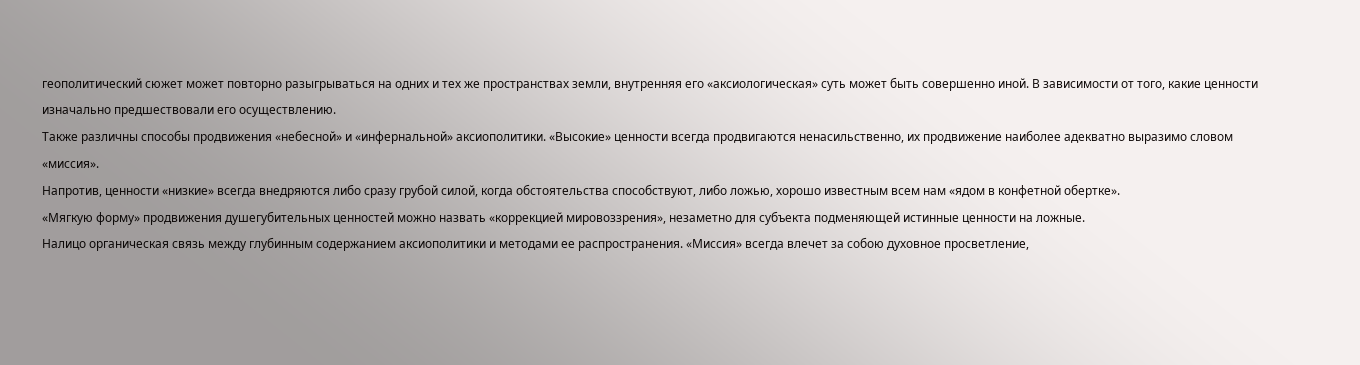геополитический сюжет может повторно разыгрываться на одних и тех же пространствах земли, внутренняя его «аксиологическая» суть может быть совершенно иной. В зависимости от того, какие ценности изначально предшествовали его осуществлению.
Также различны способы продвижения «небесной» и «инфернальной» аксиополитики. «Высокие» ценности всегда продвигаются ненасильственно, их продвижение наиболее адекватно выразимо словом «миссия».
Напротив, ценности «низкие» всегда внедряются либо сразу грубой силой, когда обстоятельства способствуют, либо ложью, хорошо известным всем нам «ядом в конфетной обертке».
«Мягкую форму» продвижения душегубительных ценностей можно назвать «коррекцией мировоззрения», незаметно для субъекта подменяющей истинные ценности на ложные.
Налицо органическая связь между глубинным содержанием аксиополитики и методами ее распространения. «Миссия» всегда влечет за собою духовное просветление,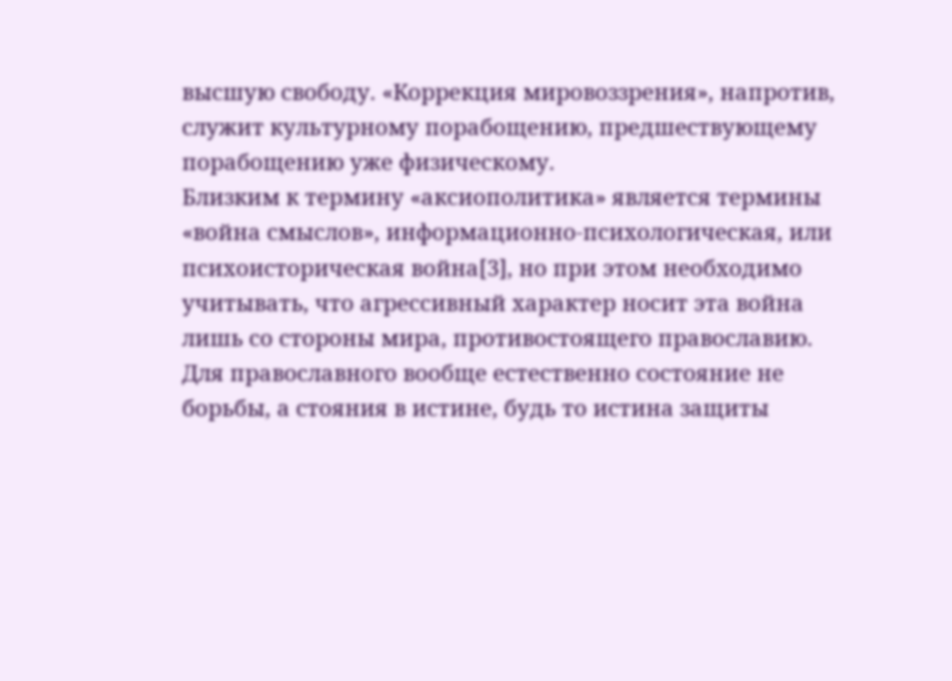высшую свободу. «Коррекция мировоззрения», напротив, служит культурному порабощению, предшествующему порабощению уже физическому.
Близким к термину «аксиополитика» является термины «война смыслов», информационно-психологическая, или психоисторическая война[3], но при этом необходимо учитывать, что агрессивный характер носит эта война лишь со стороны мира, противостоящего православию. Для православного вообще естественно состояние не борьбы, а стояния в истине, будь то истина защиты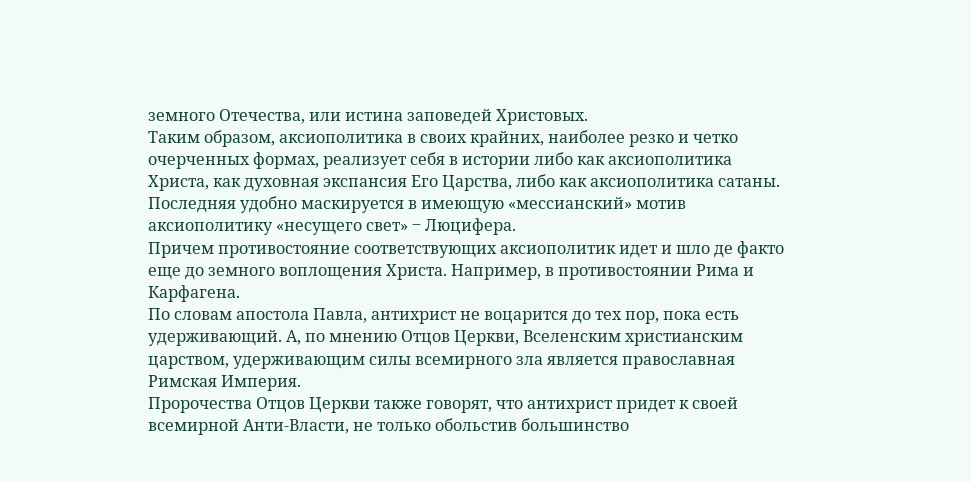земного Отечества, или истина заповедей Христовых.
Таким образом, аксиополитика в своих крайних, наиболее резко и четко очерченных формах, реализует себя в истории либо как аксиополитика Христа, как духовная экспансия Его Царства, либо как аксиополитика сатаны. Последняя удобно маскируется в имеющую «мессианский» мотив аксиополитику «несущего свет» ‒ Люцифера.
Причем противостояние соответствующих аксиополитик идет и шло де факто еще до земного воплощения Христа. Например, в противостоянии Рима и Карфагена.
По словам апостола Павла, антихрист не воцарится до тех пор, пока есть удерживающий. А, по мнению Отцов Церкви, Вселенским христианским царством, удерживающим силы всемирного зла является православная Римская Империя.
Пророчества Отцов Церкви также говорят, что антихрист придет к своей всемирной Анти-Власти, не только обольстив большинство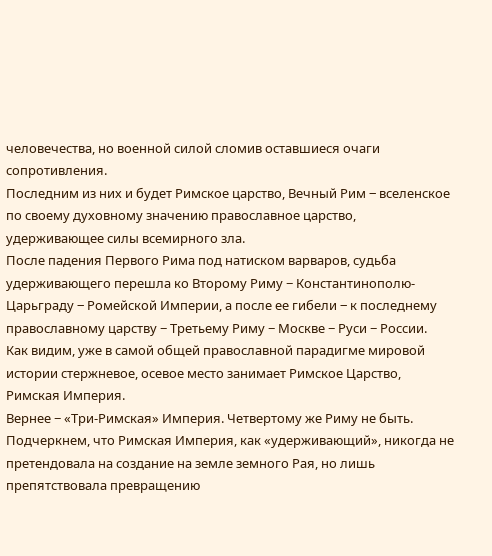человечества, но военной силой сломив оставшиеся очаги сопротивления.
Последним из них и будет Римское царство, Вечный Рим ‒ вселенское по своему духовному значению православное царство, удерживающее силы всемирного зла.
После падения Первого Рима под натиском варваров, судьба удерживающего перешла ко Второму Риму − Константинополю-Царьграду ‒ Ромейской Империи, а после ее гибели ‒ к последнему православному царству − Третьему Риму − Москве − Руси − России.
Как видим, уже в самой общей православной парадигме мировой истории стержневое, осевое место занимает Римское Царство, Римская Империя.
Вернее − «Три-Римская» Империя. Четвертому же Риму не быть.
Подчеркнем, что Римская Империя, как «удерживающий», никогда не претендовала на создание на земле земного Рая, но лишь препятствовала превращению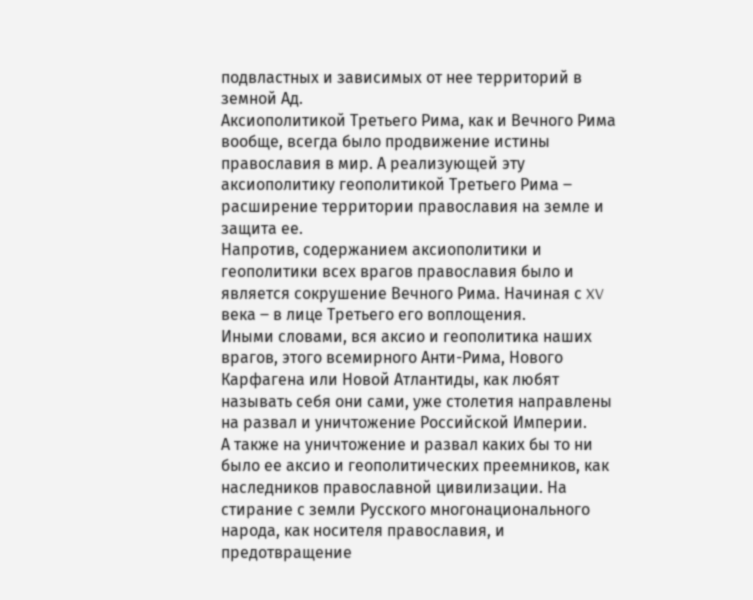подвластных и зависимых от нее территорий в земной Ад.
Аксиополитикой Третьего Рима, как и Вечного Рима вообще, всегда было продвижение истины православия в мир. А реализующей эту аксиополитику геополитикой Третьего Рима ‒ расширение территории православия на земле и защита ее.
Напротив, содержанием аксиополитики и геополитики всех врагов православия было и является сокрушение Вечного Рима. Начиная с XV века ‒ в лице Третьего его воплощения.
Иными словами, вся аксио и геополитика наших врагов, этого всемирного Анти-Рима, Нового Карфагена или Новой Атлантиды, как любят называть себя они сами, уже столетия направлены на развал и уничтожение Российской Империи.
А также на уничтожение и развал каких бы то ни было ее аксио и геополитических преемников, как наследников православной цивилизации. На стирание с земли Русского многонационального народа, как носителя православия, и предотвращение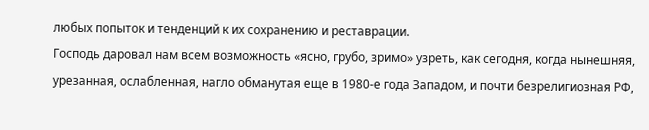любых попыток и тенденций к их сохранению и реставрации.
Господь даровал нам всем возможность «ясно, грубо, зримо» узреть, как сегодня, когда нынешняя, урезанная, ослабленная, нагло обманутая еще в 1980-е года Западом, и почти безрелигиозная РФ,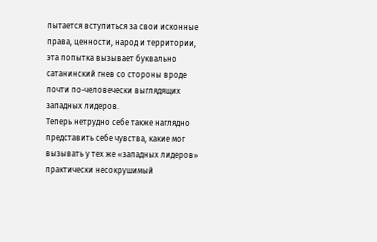пытается вступиться за свои исконные права, ценности, народ и территории, эта попытка вызывает буквально сатанинский гнев со стороны вроде почти по-человечески выглядящих западных лидеров.
Теперь нетрудно себе также наглядно представить себе чувства, какие мог вызывать у тех же «западных лидеров» практически несокрушимый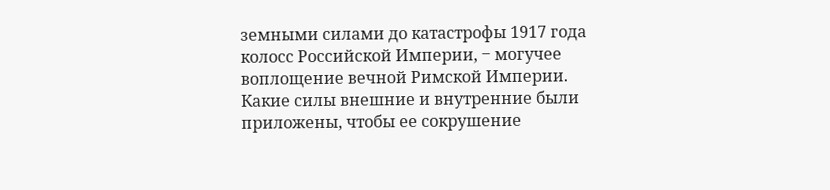земными силами до катастрофы 1917 года колосс Российской Империи, ‒ могучее воплощение вечной Римской Империи. Какие силы внешние и внутренние были приложены, чтобы ее сокрушение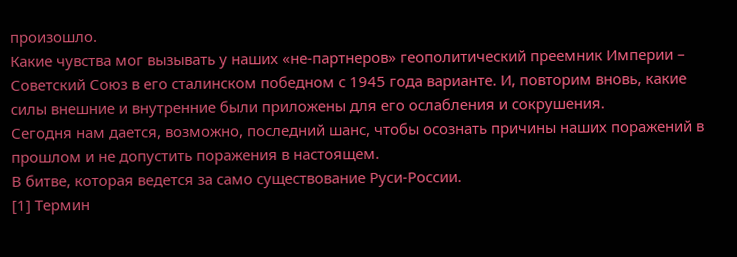произошло.
Какие чувства мог вызывать у наших «не-партнеров» геополитический преемник Империи – Советский Союз в его сталинском победном с 1945 года варианте. И, повторим вновь, какие силы внешние и внутренние были приложены для его ослабления и сокрушения.
Сегодня нам дается, возможно, последний шанс, чтобы осознать причины наших поражений в прошлом и не допустить поражения в настоящем.
В битве, которая ведется за само существование Руси-России.
[1] Термин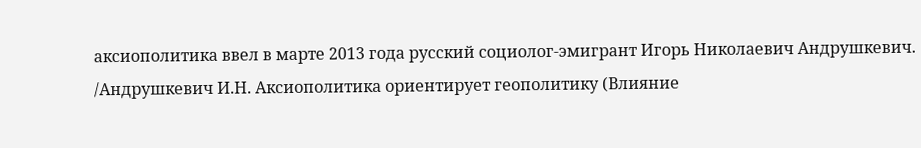аксиополитика ввел в марте 2013 года русский социолог-эмигрант Игорь Николаевич Андрушкевич. /Андрушкевич И.Н. Аксиополитика ориентирует геополитику (Влияние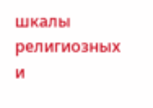шкалы религиозных и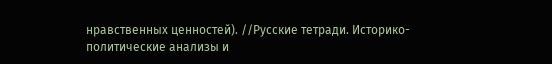нравственных ценностей). //Русские тетради. Историко-политические анализы и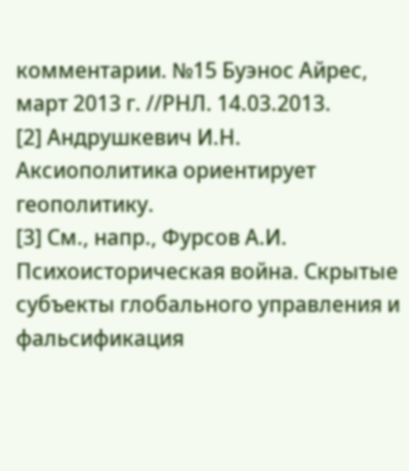комментарии. №15 Буэнос Айрес, март 2013 г. //РНЛ. 14.03.2013.
[2] Андрушкевич И.Н. Аксиополитика ориентирует геополитику.
[3] См., напр., Фурсов А.И. Психоисторическая война. Скрытые субъекты глобального управления и фальсификация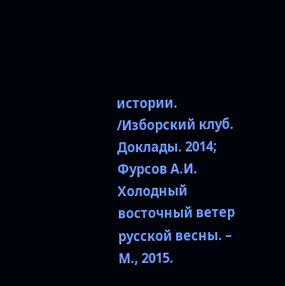истории. /Изборский клуб. Доклады. 2014; Фурсов А.И. Холодный восточный ветер русской весны. – М., 2015.